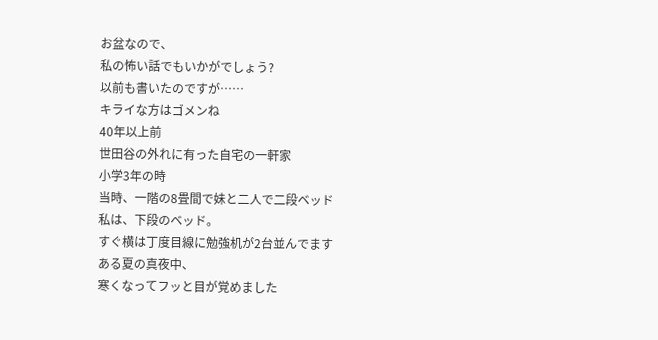お盆なので、
私の怖い話でもいかがでしょう?
以前も書いたのですが……
キライな方はゴメンね
40年以上前
世田谷の外れに有った自宅の一軒家
小学3年の時
当時、一階の8畳間で妹と二人で二段ベッド
私は、下段のベッド。
すぐ横は丁度目線に勉強机が2台並んでます
ある夏の真夜中、
寒くなってフッと目が覚めました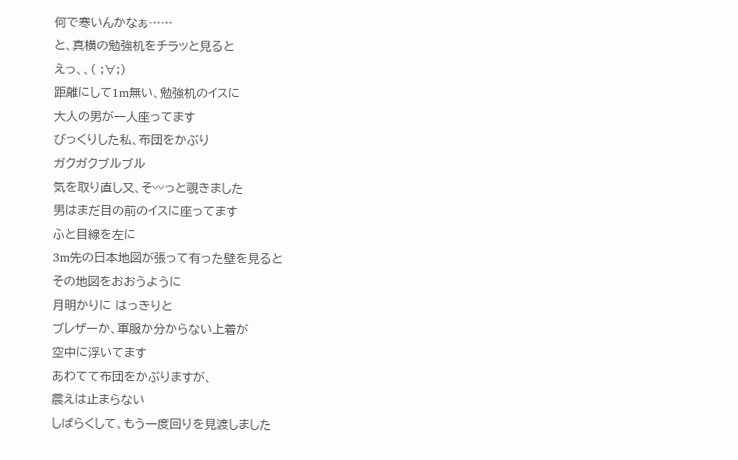何で寒いんかなぁ……
と、真横の勉強机をチラッと見ると
えっ、、( ;∀;)
距離にして1m無い、勉強机のイスに
大人の男が一人座ってます
びっくりした私、布団をかぶり
ガクガクブルブル
気を取り直し又、そ〰っと覗きました
男はまだ目の前のイスに座ってます
ふと目線を左に
3m先の日本地図が張って有った壁を見ると
その地図をおおうように
月明かりに はっきりと
ブレザーか、軍服か分からない上着が
空中に浮いてます
あわてて布団をかぶりますが、
震えは止まらない
しばらくして、もう一度回りを見渡しました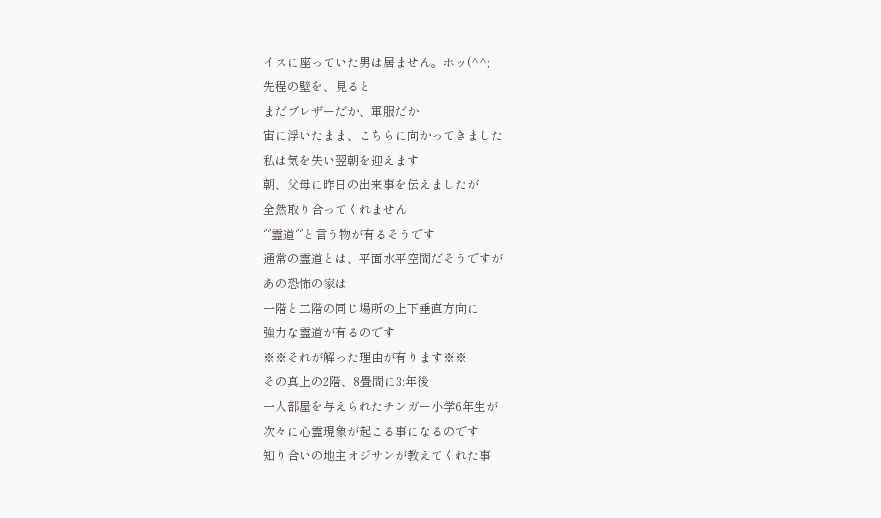イスに座っていた男は居ません。ホッ(^^;
先程の壁を、見ると
まだブレザーだか、軍服だか
宙に浮いたまま、こちらに向かってきました
私は気を失い翌朝を迎えます
朝、父母に昨日の出来事を伝えましたが
全然取り合ってくれません
‘’‘’霊道‘’‘’と言う物が有るそうです
通常の霊道とは、平面水平空間だそうですが
あの恐怖の家は
一階と二階の同じ場所の上下垂直方向に
強力な霊道が有るのです
※※それが解った理由が有ります※※
その真上の2階、8畳間に3:年後
一人部屋を与えられたチンガー小学6年生が
次々に心霊現象が起こる事になるのです
知り合いの地主オジサンが教えてくれた事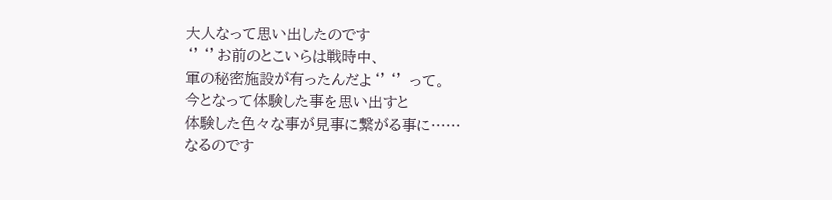大人なって思い出したのです
‘’‘’お前のとこいらは戦時中、
軍の秘密施設が有ったんだよ‘’‘’ って。
今となって体験した事を思い出すと
体験した色々な事が見事に繋がる事に……
なるのです